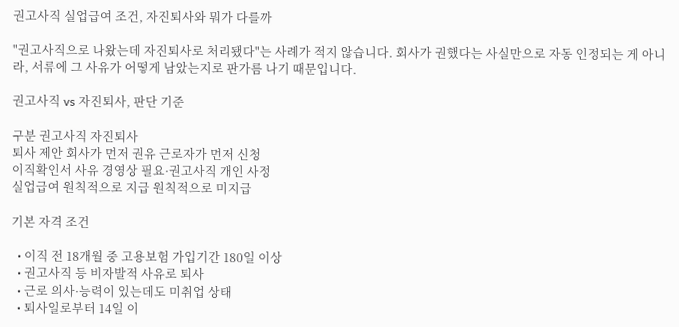권고사직 실업급여 조건, 자진퇴사와 뭐가 다를까

"권고사직으로 나왔는데 자진퇴사로 처리됐다"는 사례가 적지 않습니다. 회사가 권했다는 사실만으로 자동 인정되는 게 아니라, 서류에 그 사유가 어떻게 남았는지로 판가름 나기 때문입니다.

권고사직 vs 자진퇴사, 판단 기준

구분 권고사직 자진퇴사
퇴사 제안 회사가 먼저 권유 근로자가 먼저 신청
이직확인서 사유 경영상 필요·권고사직 개인 사정
실업급여 원칙적으로 지급 원칙적으로 미지급

기본 자격 조건

  • 이직 전 18개월 중 고용보험 가입기간 180일 이상
  • 권고사직 등 비자발적 사유로 퇴사
  • 근로 의사·능력이 있는데도 미취업 상태
  • 퇴사일로부터 14일 이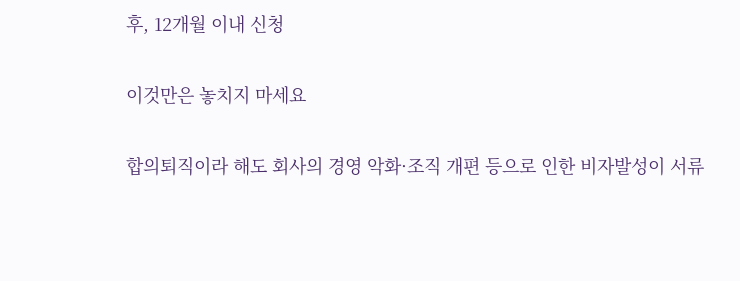후, 12개월 이내 신청

이것만은 놓치지 마세요

합의퇴직이라 해도 회사의 경영 악화·조직 개편 등으로 인한 비자발성이 서류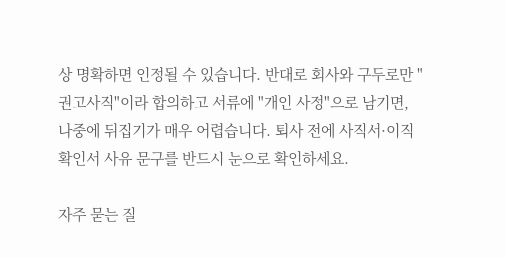상 명확하면 인정될 수 있습니다. 반대로 회사와 구두로만 "권고사직"이라 합의하고 서류에 "개인 사정"으로 남기면, 나중에 뒤집기가 매우 어렵습니다. 퇴사 전에 사직서·이직확인서 사유 문구를 반드시 눈으로 확인하세요.

자주 묻는 질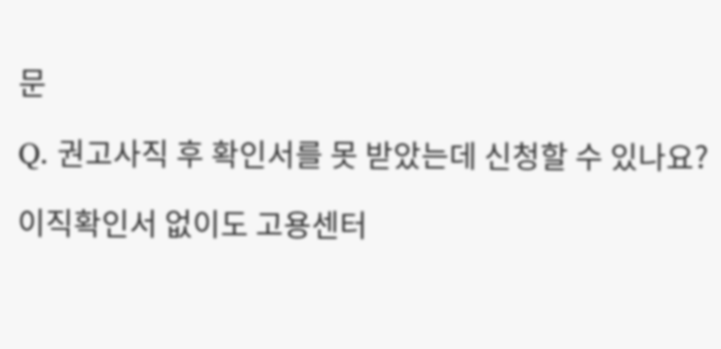문

Q. 권고사직 후 확인서를 못 받았는데 신청할 수 있나요?

이직확인서 없이도 고용센터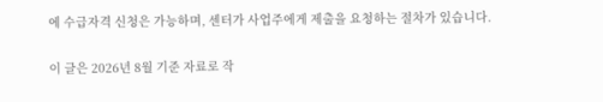에 수급자격 신청은 가능하며, 센터가 사업주에게 제출을 요청하는 절차가 있습니다.

이 글은 2026년 8월 기준 자료로 작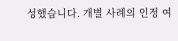성했습니다. 개별 사례의 인정 여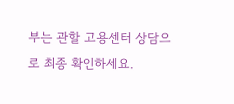부는 관할 고용센터 상담으로 최종 확인하세요.